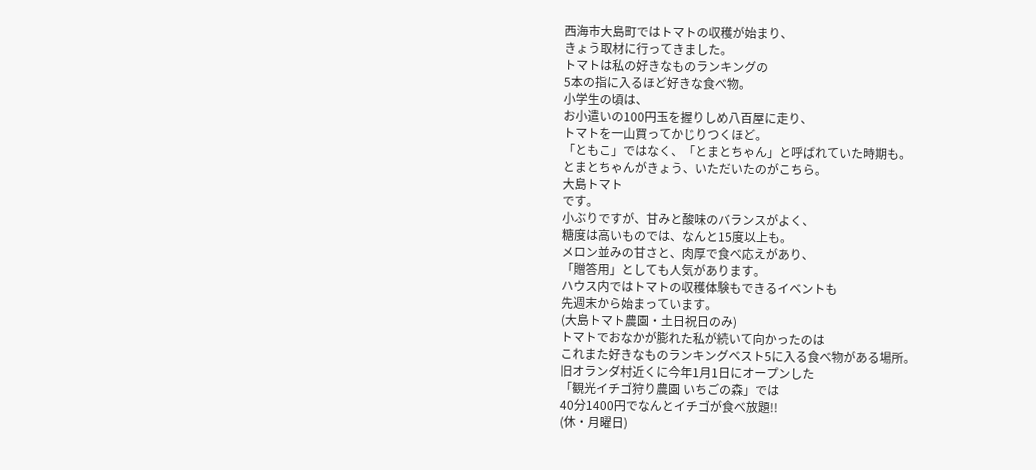西海市大島町ではトマトの収穫が始まり、
きょう取材に行ってきました。
トマトは私の好きなものランキングの
5本の指に入るほど好きな食べ物。
小学生の頃は、
お小遣いの100円玉を握りしめ八百屋に走り、
トマトを一山買ってかじりつくほど。
「ともこ」ではなく、「とまとちゃん」と呼ばれていた時期も。
とまとちゃんがきょう、いただいたのがこちら。
大島トマト
です。
小ぶりですが、甘みと酸味のバランスがよく、
糖度は高いものでは、なんと15度以上も。
メロン並みの甘さと、肉厚で食べ応えがあり、
「贈答用」としても人気があります。
ハウス内ではトマトの収穫体験もできるイベントも
先週末から始まっています。
(大島トマト農園・土日祝日のみ)
トマトでおなかが膨れた私が続いて向かったのは
これまた好きなものランキングベスト5に入る食べ物がある場所。
旧オランダ村近くに今年1月1日にオープンした
「観光イチゴ狩り農園 いちごの森」では
40分1400円でなんとイチゴが食べ放題!!
(休・月曜日)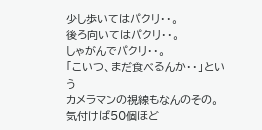少し歩いてはパクリ・・。
後ろ向いてはパクリ・・。
しゃがんでパクリ・・。
「こいつ、まだ食べるんか・・」という
カメラマンの視線もなんのその。
気付けば50個ほど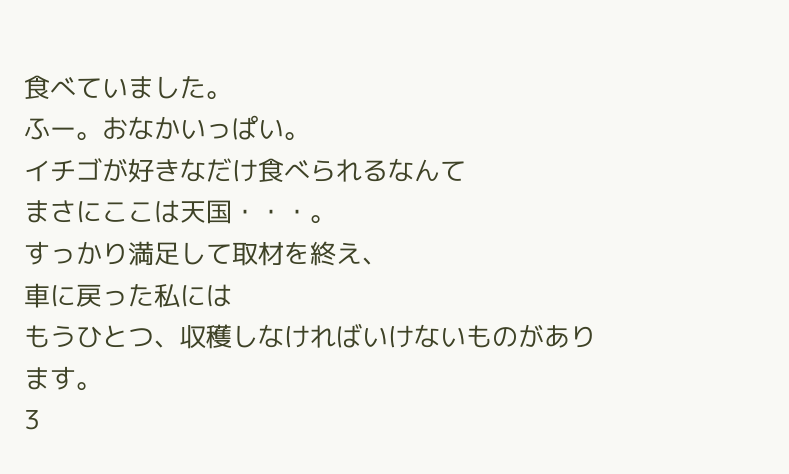食べていました。
ふー。おなかいっぱい。
イチゴが好きなだけ食べられるなんて
まさにここは天国・・・。
すっかり満足して取材を終え、
車に戻った私には
もうひとつ、収穫しなければいけないものがあります。
3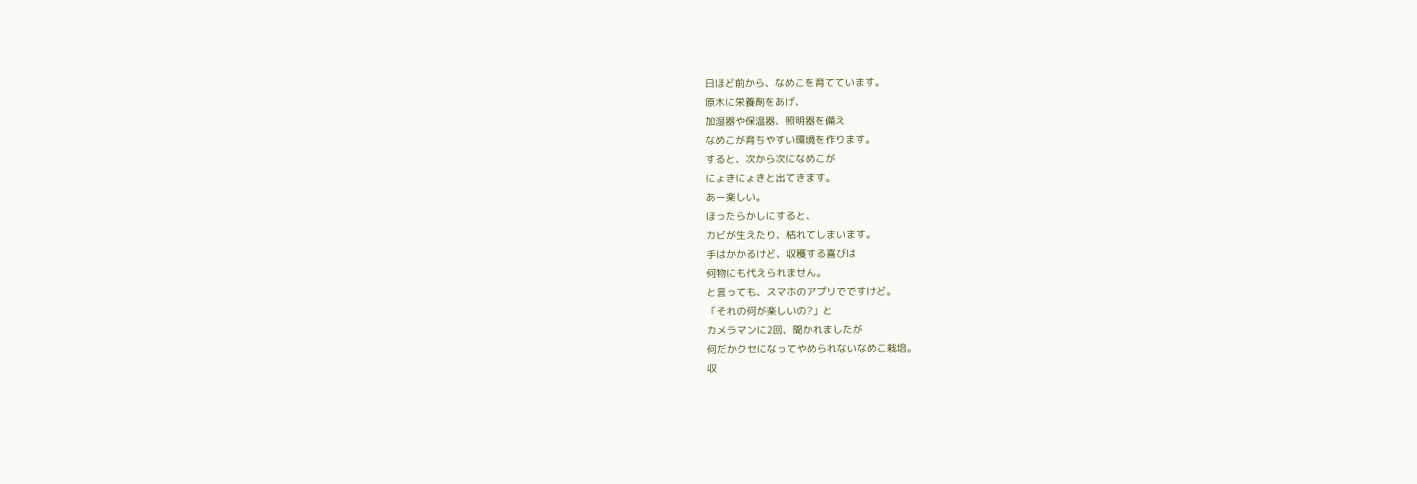日ほど前から、なめこを育てています。
原木に栄養剤をあげ、
加湿器や保温器、照明器を備え
なめこが育ちやすい環境を作ります。
すると、次から次になめこが
にょきにょきと出てきます。
あー楽しい。
ほったらかしにすると、
カビが生えたり、枯れてしまいます。
手はかかるけど、収穫する喜びは
何物にも代えられません。
と言っても、スマホのアプリでですけど。
「それの何が楽しいの?」と
カメラマンに2回、聞かれましたが
何だかクセになってやめられないなめこ栽培。
収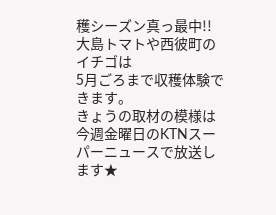穫シーズン真っ最中!!
大島トマトや西彼町のイチゴは
5月ごろまで収穫体験できます。
きょうの取材の模様は
今週金曜日のKTNスーパーニュースで放送します★